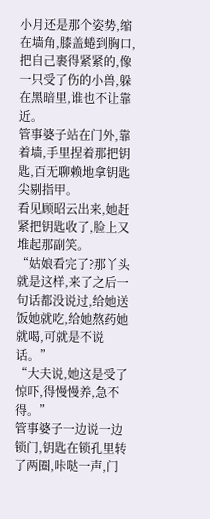小月还是那个姿势,缩在墙角,膝盖蜷到胸口,把自己裹得紧紧的,像一只受了伤的小兽,躲在黑暗里,谁也不让靠近。
管事婆子站在门外,靠着墙,手里捏着那把钥匙,百无聊赖地拿钥匙尖剔指甲。
看见顾昭云出来,她赶紧把钥匙收了,脸上又堆起那副笑。
“姑娘看完了?那丫头就是这样,来了之后一句话都没说过,给她送饭她就吃,给她熬药她就喝,可就是不说话。”
“大夫说,她这是受了惊吓,得慢慢养,急不得。”
管事婆子一边说一边锁门,钥匙在锁孔里转了两圈,咔哒一声,门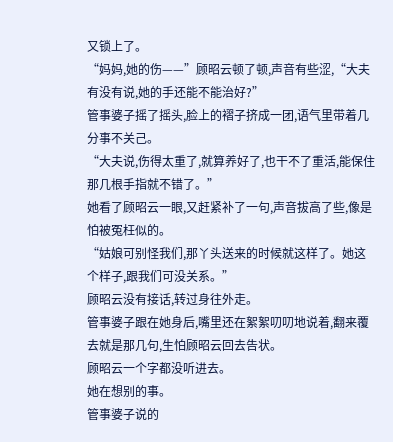又锁上了。
“妈妈,她的伤——”顾昭云顿了顿,声音有些涩,“大夫有没有说,她的手还能不能治好?”
管事婆子摇了摇头,脸上的褶子挤成一团,语气里带着几分事不关己。
“大夫说,伤得太重了,就算养好了,也干不了重活,能保住那几根手指就不错了。”
她看了顾昭云一眼,又赶紧补了一句,声音拔高了些,像是怕被冤枉似的。
“姑娘可别怪我们,那丫头送来的时候就这样了。她这个样子,跟我们可没关系。”
顾昭云没有接话,转过身往外走。
管事婆子跟在她身后,嘴里还在絮絮叨叨地说着,翻来覆去就是那几句,生怕顾昭云回去告状。
顾昭云一个字都没听进去。
她在想别的事。
管事婆子说的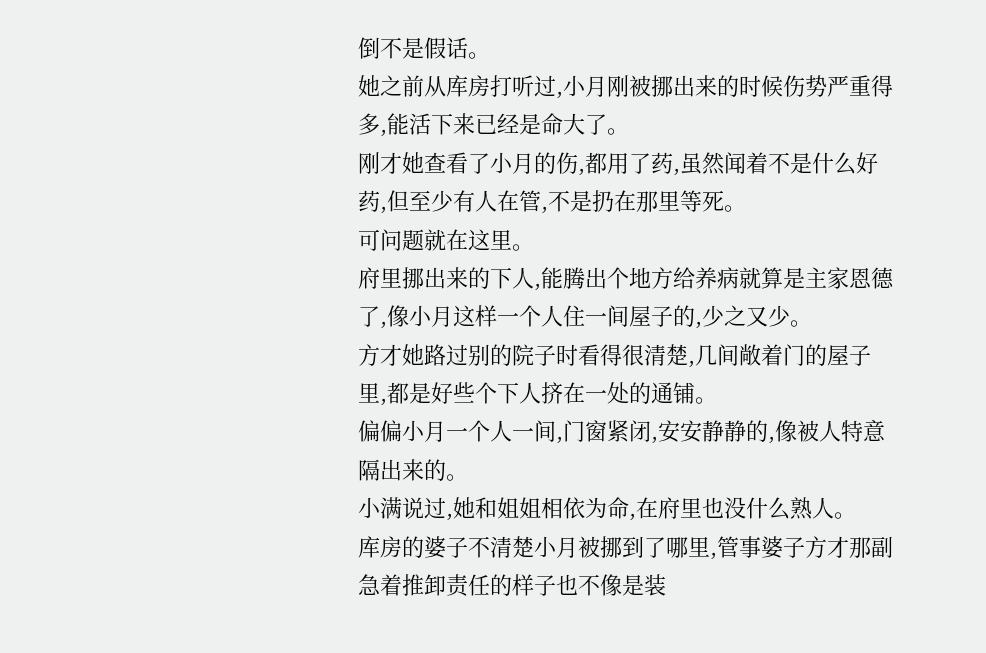倒不是假话。
她之前从库房打听过,小月刚被挪出来的时候伤势严重得多,能活下来已经是命大了。
刚才她查看了小月的伤,都用了药,虽然闻着不是什么好药,但至少有人在管,不是扔在那里等死。
可问题就在这里。
府里挪出来的下人,能腾出个地方给养病就算是主家恩德了,像小月这样一个人住一间屋子的,少之又少。
方才她路过别的院子时看得很清楚,几间敞着门的屋子里,都是好些个下人挤在一处的通铺。
偏偏小月一个人一间,门窗紧闭,安安静静的,像被人特意隔出来的。
小满说过,她和姐姐相依为命,在府里也没什么熟人。
库房的婆子不清楚小月被挪到了哪里,管事婆子方才那副急着推卸责任的样子也不像是装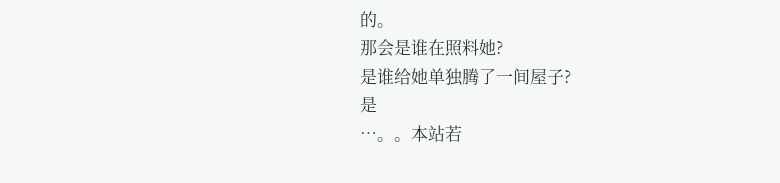的。
那会是谁在照料她?
是谁给她单独腾了一间屋子?
是
…。。本站若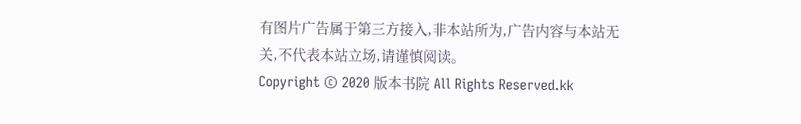有图片广告属于第三方接入,非本站所为,广告内容与本站无关,不代表本站立场,请谨慎阅读。
Copyright © 2020 版本书院 All Rights Reserved.kk